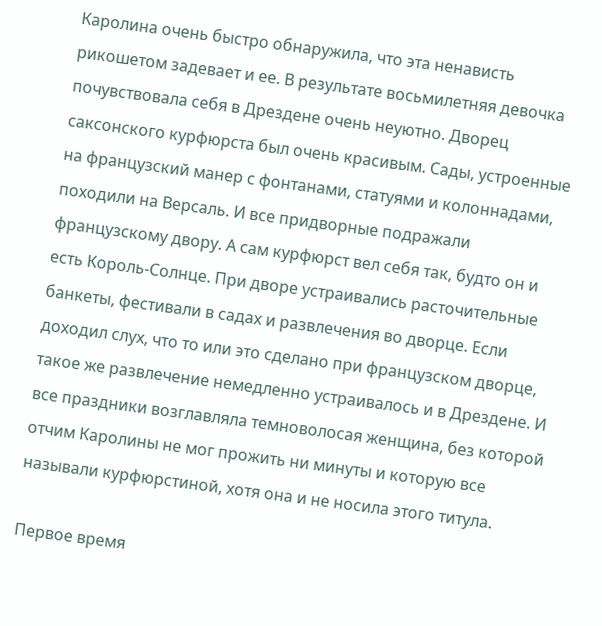Каролина очень быстро обнаружила, что эта ненависть рикошетом задевает и ее. В результате восьмилетняя девочка почувствовала себя в Дрездене очень неуютно. Дворец саксонского курфюрста был очень красивым. Сады, устроенные на французский манер с фонтанами, статуями и колоннадами, походили на Версаль. И все придворные подражали французскому двору. А сам курфюрст вел себя так, будто он и есть Король-Солнце. При дворе устраивались расточительные банкеты, фестивали в садах и развлечения во дворце. Если доходил слух, что то или это сделано при французском дворце, такое же развлечение немедленно устраивалось и в Дрездене. И все праздники возглавляла темноволосая женщина, без которой отчим Каролины не мог прожить ни минуты и которую все называли курфюрстиной, хотя она и не носила этого титула.

Первое время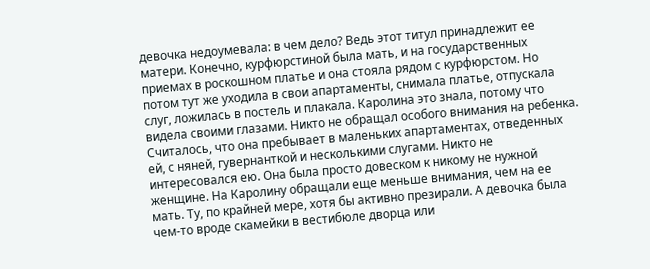девочка недоумевала: в чем дело? Ведь этот титул принадлежит ее матери. Конечно, курфюрстиной была мать, и на государственных приемах в роскошном платье и она стояла рядом с курфюрстом. Но потом тут же уходила в свои апартаменты, снимала платье, отпускала слуг, ложилась в постель и плакала. Каролина это знала, потому что видела своими глазами. Никто не обращал особого внимания на ребенка. Считалось, что она пребывает в маленьких апартаментах, отведенных ей, с няней, гувернанткой и несколькими слугами. Никто не интересовался ею. Она была просто довеском к никому не нужной женщине. На Каролину обращали еще меньше внимания, чем на ее мать. Ту, по крайней мере, хотя бы активно презирали. А девочка была чем-то вроде скамейки в вестибюле дворца или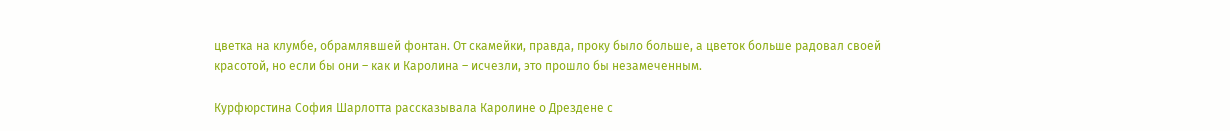цветка на клумбе, обрамлявшей фонтан. От скамейки, правда, проку было больше, а цветок больше радовал своей красотой, но если бы они – как и Каролина – исчезли, это прошло бы незамеченным.

Курфюрстина София Шарлотта рассказывала Каролине о Дрездене с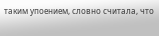таким упоением, словно считала, что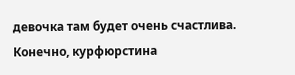девочка там будет очень счастлива. Конечно, курфюрстина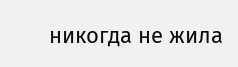никогда не жила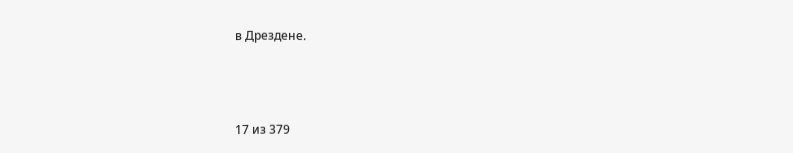в Дрездене.



17 из 379